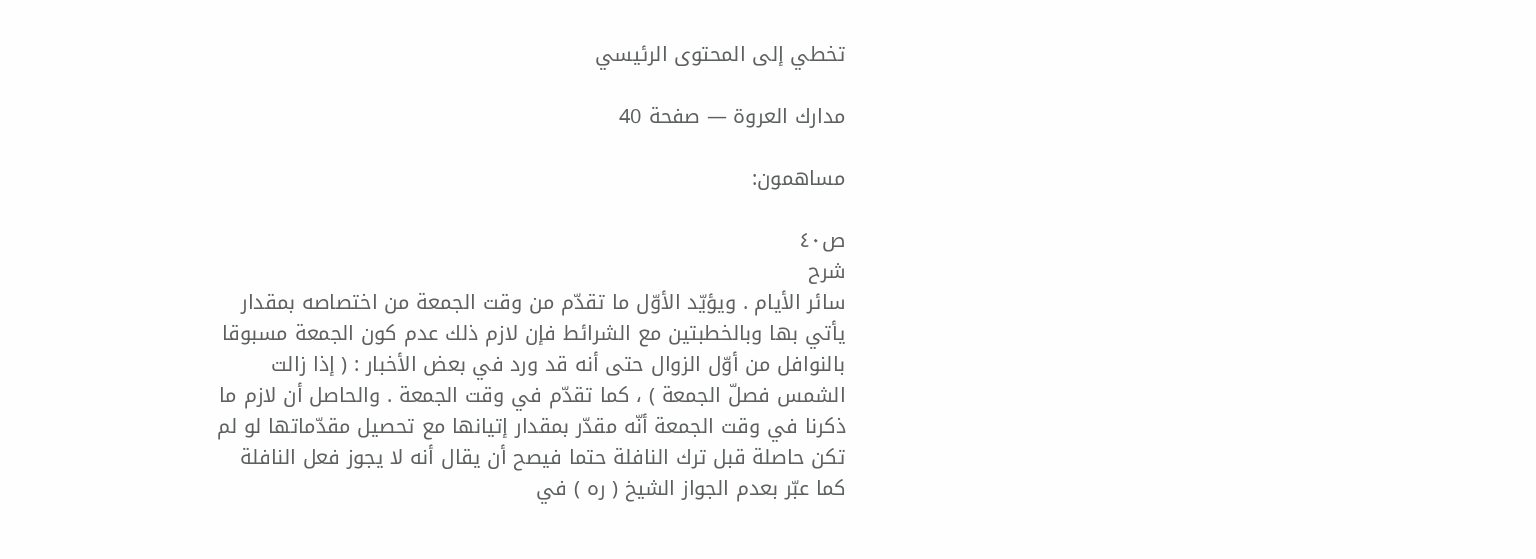تخطي إلى المحتوى الرئيسي

مدارك العروة — صفحة 40

مساهمون:

ص٤٠
شرح
سائر الأيام . ويؤيّد الأوّل ما تقدّم من وقت الجمعة من اختصاصه بمقدار يأتي بها وبالخطبتين مع الشرائط فإن لازم ذلك عدم كون الجمعة مسبوقا بالنوافل من أوّل الزوال حتى أنه قد ورد في بعض الأخبار : ( إذا زالت الشمس فصلّ الجمعة ) ، كما تقدّم في وقت الجمعة . والحاصل أن لازم ما ذكرنا في وقت الجمعة أنّه مقدّر بمقدار إتيانها مع تحصيل مقدّماتها لو لم تكن حاصلة قبل ترك النافلة حتما فيصح أن يقال أنه لا يجوز فعل النافلة كما عبّر بعدم الجواز الشيخ ( ره ) في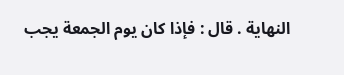النهاية . قال : فإذا كان يوم الجمعة يجب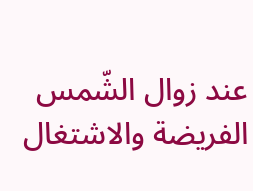عند زوال الشّمس الفريضة والاشتغال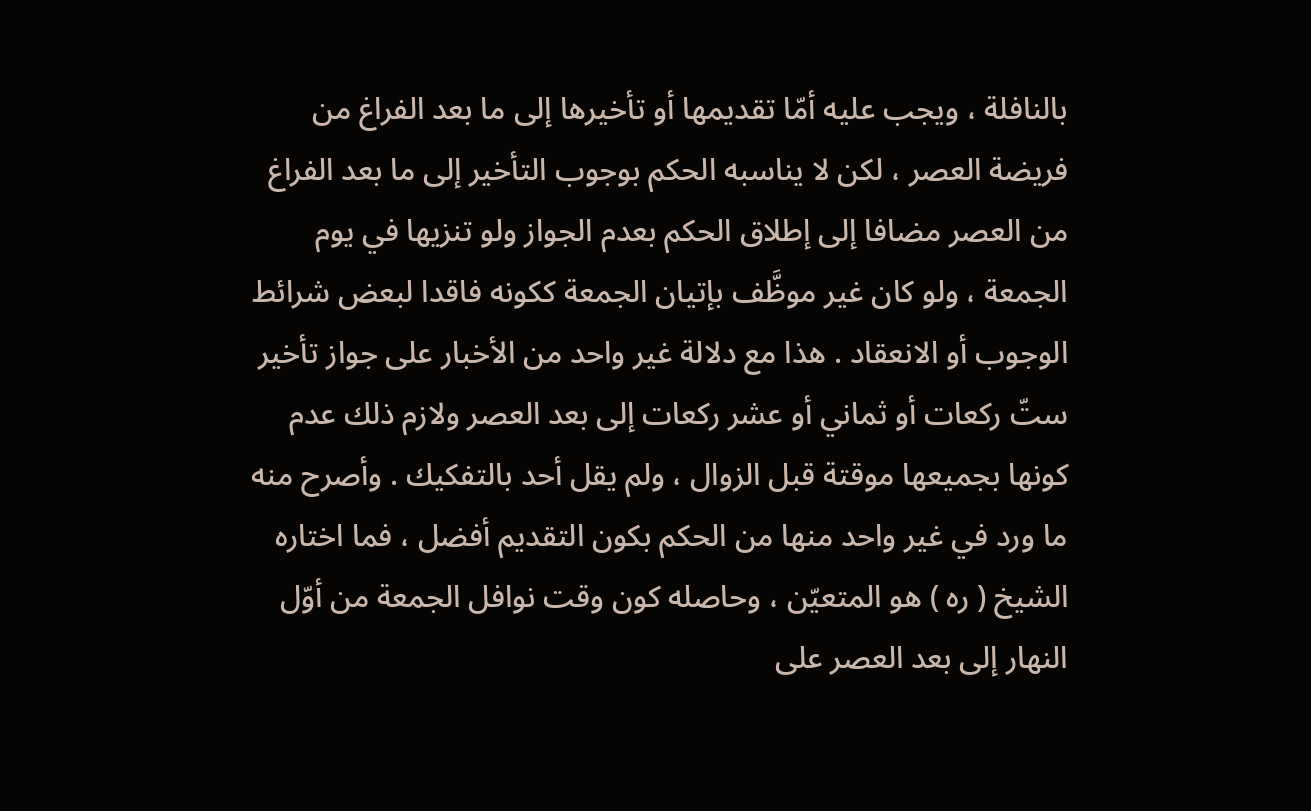بالنافلة ، ويجب عليه أمّا تقديمها أو تأخيرها إلى ما بعد الفراغ من فريضة العصر ، لكن لا يناسبه الحكم بوجوب التأخير إلى ما بعد الفراغ من العصر مضافا إلى إطلاق الحكم بعدم الجواز ولو تنزيها في يوم الجمعة ، ولو كان غير موظَّف بإتيان الجمعة ككونه فاقدا لبعض شرائط الوجوب أو الانعقاد . هذا مع دلالة غير واحد من الأخبار على جواز تأخير ستّ ركعات أو ثماني أو عشر ركعات إلى بعد العصر ولازم ذلك عدم كونها بجميعها موقتة قبل الزوال ، ولم يقل أحد بالتفكيك . وأصرح منه ما ورد في غير واحد منها من الحكم بكون التقديم أفضل ، فما اختاره الشيخ ( ره ) هو المتعيّن ، وحاصله كون وقت نوافل الجمعة من أوّل النهار إلى بعد العصر على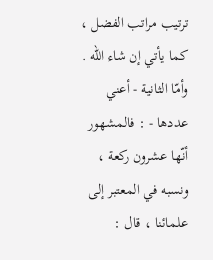ترتيب مراتب الفضل ، كما يأتي إن شاء الله . وأمّا الثانية - أعني عددها - : فالمشهور أنّها عشرون ركعة ، ونسبه في المعتبر إلى علمائنا ، قال :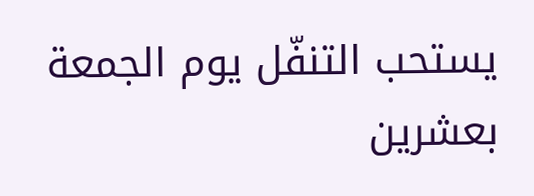يستحب التنفّل يوم الجمعة بعشرين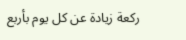ركعة زيادة عن كل يوم بأربع